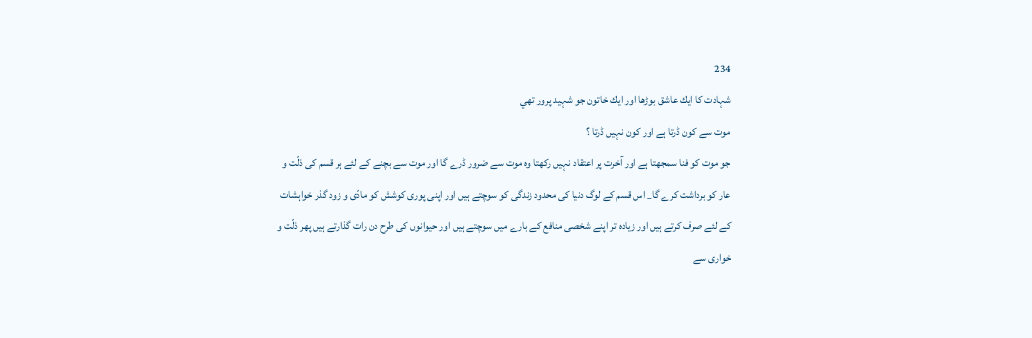234
شہادت كا ايك عاشق بوڑھا اور ايك خاتون جو شہيد پرور تھي
موت سے كون ڈرتا ہے اور كون نہيں ڈرتا ؟
جو موت كو فنا سمجھتا ہے اور آخرت پر اعتقاد نہيں ركھتا وہ موت سے ضرور ڈرے گا اور موت سے بچنے كے لئے ہر قسم كى ذلّت و عار كو برداشت كرے گا_ اس قسم كے لوگ دنيا كى محدود زندگى كو سوچتے ہيں اور اپنى پورى كوشش كو مادّى و زود گذر خواہشات كے لئے صرف كرتے ہيں اور زيادہ تر اپنے شخصى منافع كے بارے ميں سوچتے ہيں اور حيوانوں كى طرح دن رات گذارتے ہيں پھر ذلّت و خوارى سے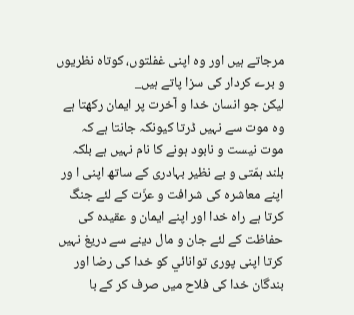مرجاتے ہيں اور وہ اپنى غفلتوں، كوتاہ نظريوں و برے كردار كى سزا پاتے ہيں_
ليكن جو انسان خدا و آخرت پر ايمان ركھتا ہے وہ موت سے نہيں ڈرتا كيونكہ جانتا ہے كہ موت نيست و نابود ہونے كا نام نہيں ہے بلكہ بلند ہمّتى و بے نظير بہادرى كے ساتھ اپنى ا ور اپنے معاشرہ كى شرافت و عزّت كے لئے جنگ كرتا ہے راہ خدا اور اپنے ايمان و عقيدہ كى حفاظت كے لئے جان و مال دينے سے دريغ نہيں كرتا اپنى پورى توانائي كو خدا كى رضا اور بندگان خدا كى فلاح ميں صرف كر كے با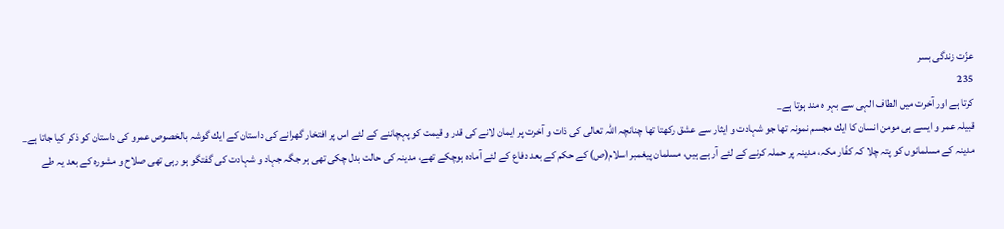عزّت زندگى بسر
235
كرتا ہے اور آخرت ميں الطاف الہى سے بہر ہ مند ہوتا ہے_
قبيلہ عمر و ايسے ہى مومن انسان كا ايك مجسم نمونہ تھا جو شہادت و ايثار سے عشق ركھتا تھا چنانچہ اللہ تعالى كى ذات و آخرت پر ايمان لانے كى قدر و قيمت كو پہچاننے كے لئے اس پر افتخار گھرانے كى داستان كے ايك گوشہ بالخصوص عمرو كى داستان كو ذكر كيا جاتا ہے_
مدينہ كے مسلمانوں كو پتہ چلا كہ كفّار مكہ، مدينہ پر حملہ كرنے كے لئے آر ہے ہيں، مسلمان پيغمبر اسلام(ص) كے حكم كے بعد دفاع كے لئے آمادہ ہوچكے تھے، مدينہ كى حالت بدل چكى تھى ہر جگہ جہاد و شہادت كى گفتگو ہو رہى تھى صلاح و مشورہ كے بعد يہ طے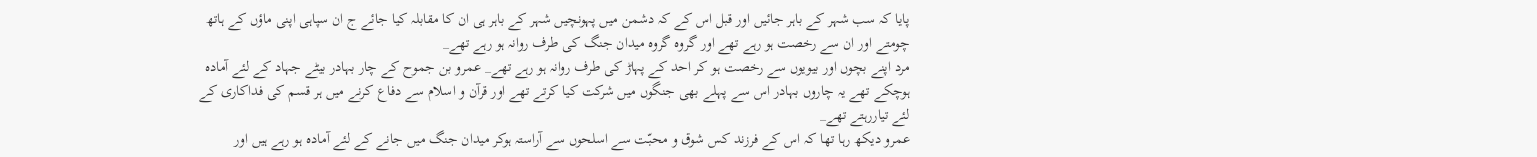پايا كہ سب شہر كے باہر جائيں اور قبل اس كے كہ دشمن ميں پہونچيں شہر كے باہر ہى ان كا مقابلہ كيا جائے ج ان سپاہى اپنى ماؤں كے ہاتھ چومتے اور ان سے رخصت ہو رہے تھے اور گروہ گروہ ميدان جنگ كى طرف روانہ ہو رہے تھے_
مرد اپنے بچوں اور بيويوں سے رخصت ہو كر احد كے پہاڑ كى طرف روانہ ہو رہے تھے_ عمرو بن جموح كے چار بہادر بيٹے جہاد كے لئے آمادہ ہوچكے تھے يہ چاروں بہادر اس سے پہلے بھى جنگوں ميں شركت كيا كرتے تھے اور قرآن و اسلام سے دفاع كرنے ميں ہر قسم كى فداكارى كے لئے تياررہتے تھے_
عمرو ديكھ رہا تھا كہ اس كے فرزند كس شوق و محبّت سے اسلحوں سے آراستہ ہوكر ميدان جنگ ميں جانے كے لئے آمادہ ہو رہے ہيں اور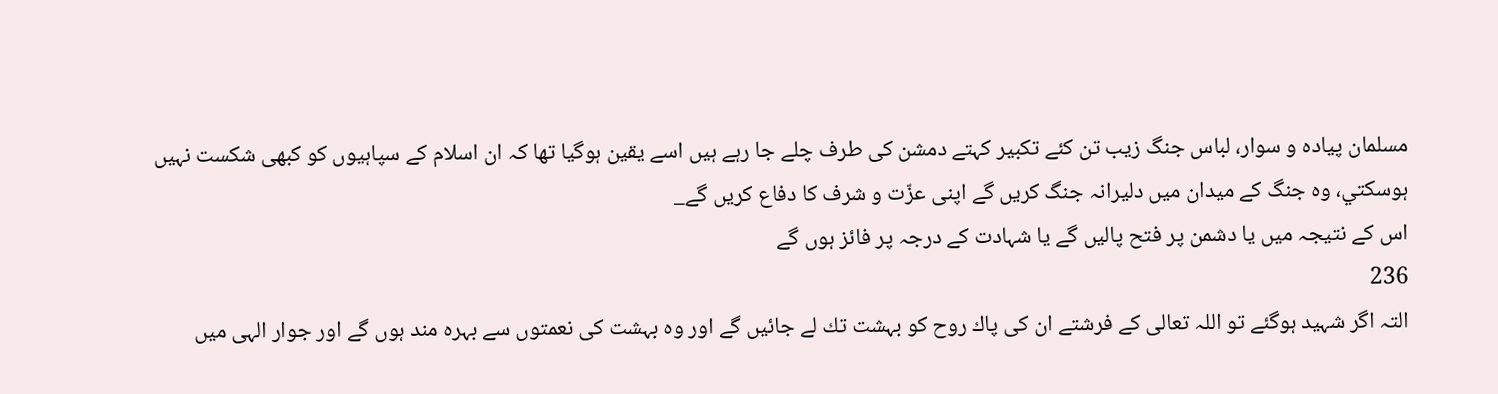مسلمان پيادہ و سوار، لباس جنگ زيب تن كئے تكبير كہتے دمشن كى طرف چلے جا رہے ہيں اسے يقين ہوگيا تھا كہ ان اسلام كے سپاہيوں كو كبھى شكست نہيں ہوسكتي، وہ جنگ كے ميدان ميں دليرانہ جنگ كريں گے اپنى عزّت و شرف كا دفاع كريں گے_
اس كے نتيجہ ميں يا دشمن پر فتح پاليں گے يا شہادت كے درجہ پر فائز ہوں گے
236
التہ اگر شہيد ہوگئے تو اللہ تعالى كے فرشتے ان كى پاك روح كو بہشت تك لے جائيں گے اور وہ بہشت كى نعمتوں سے بہرہ مند ہوں گے اور جوار الہى ميں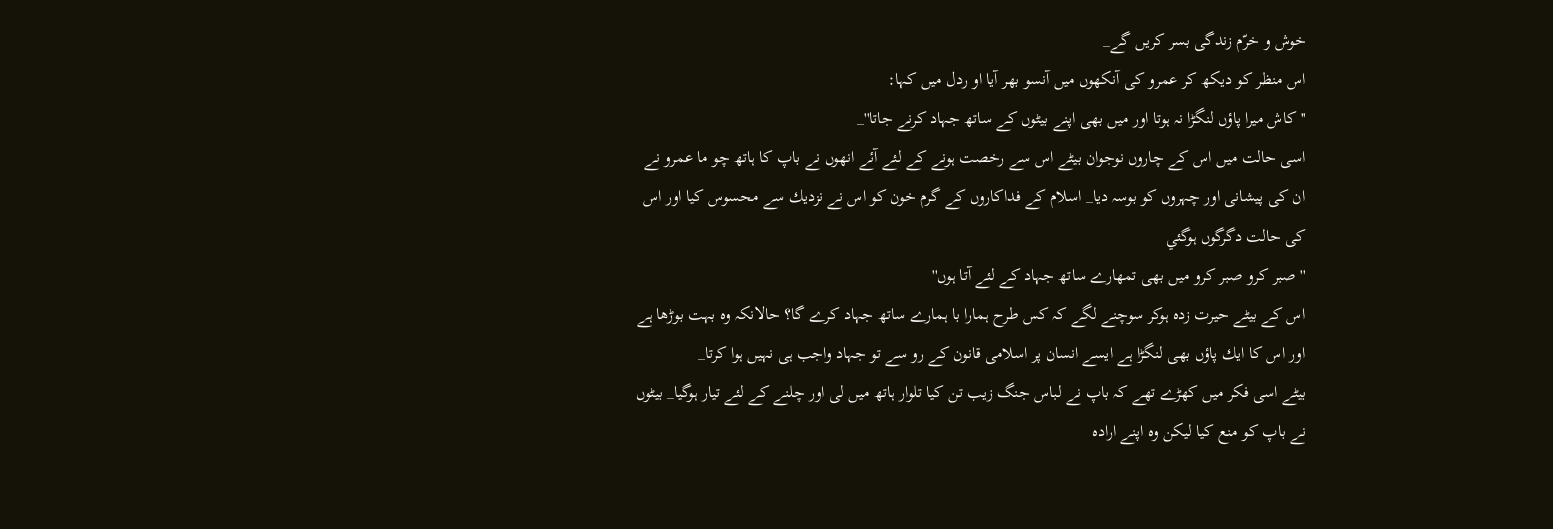خوش و خرّم زندگى بسر كريں گے_
اس منظر كو ديكھ كر عمرو كى آنكھوں ميں آنسو بھر آيا او ردل ميں كہا:
'' كاش ميرا پاؤں لنگڑا نہ ہوتا اور ميں بھى اپنے بيٹوں كے ساتھ جہاد كرنے جاتا''_
اسى حالت ميں اس كے چاروں نوجوان بيٹے اس سے رخصت ہونے كے لئے آئے انھوں نے باپ كا ہاتھ چو ما عمرو نے ان كى پيشانى اور چہروں كو بوسہ ديا_ اسلام كے فداكاروں كے گرم خون كو اس نے نزديك سے محسوس كيا اور اس كى حالت دگرگوں ہوگئي
'' صبر كرو صبر كرو ميں بھى تمھارے ساتھ جہاد كے لئے آتا ہوں''
اس كے بيٹے حيرت زدہ ہوكر سوچنے لگے كہ كس طرح ہمارا با ہمارے ساتھ جہاد كرے گا؟ حالانكہ وہ بہت بوڑھا ہے اور اس كا ايك پاؤں بھى لنگڑا ہے ايسے انسان پر اسلامى قانون كے رو سے تو جہاد واجب ہى نہيں ہوا كرتا_
بيٹے اسى فكر ميں كھڑے تھے كہ باپ نے لباس جنگ زيب تن كيا تلوار ہاتھ ميں لى اور چلنے كے لئے تيار ہوگيا_ بيٹوں نے باپ كو منع كيا ليكن وہ اپنے ارادہ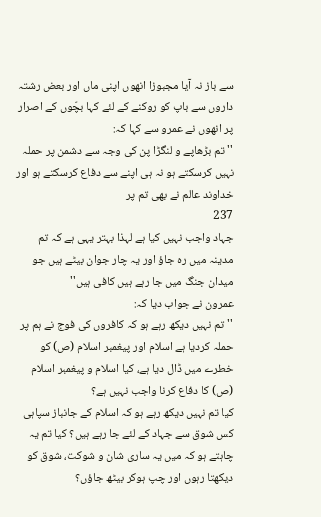سے باز نہ آيا مجبوزا انھوں اپنى ماں اور بعض رشتہ داروں سے باپ كو روكنے كے لئے كہا بچّوں كے اصرار پر انھوں نے عمرو سے كہا كہ:
'' تم بڑھاپے و لنگڑا پن كى وجہ سے دشمن پر حملہ نہيں كرسكتے ہو نہ ہى اپنے سے دفاع كرسكتے ہو اور خداوند عالم نے بھى تم پر
237
جہاد واجب نہيں كيا ہے لہذا بہتر يہى ہے كہ تم مدينہ ميں رہ جاؤ اور يہ چار جوان بيٹے ہيں جو ميدان جنگ ميں جا رہے ہيں كافى ہيں''
عمرون نے جواب ديا كہ:
'' تم نہيں ديكھ رہے ہو كہ كافروں كى فوج نے ہم پر حملہ كرديا ہے اسلام اور پيغمبر اسلام (ص) كو خطرے ميں ڈال ديا ہے، كيا اسلام و پيغمبر اسلام (ص) كا دفاع كرنا واجب نہيں ہے؟
كيا تم نہيں ديكھ رہے ہو كہ اسلام كے جانباز سپاہى كس شوق سے جہاد كے لئے جا رہے ہيں؟ كيا تم يہ چاہتے ہو كہ ميں يہ سارى شان و شوكت، شوق كو ديكھتا رہوں اور چپ ہوكر بيٹھ جاؤں؟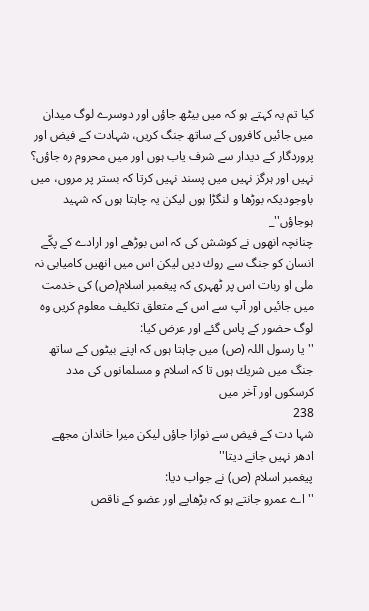كيا تم يہ كہتے ہو كہ ميں بيٹھ جاؤں اور دوسرے لوگ ميدان ميں جائيں كافروں كے ساتھ جنگ كريں، شہادت كے فيض اور پروردگار كے ديدار سے شرف ياب ہوں اور ميں محروم رہ جاؤں؟
نہيں اور ہرگز نہيں ميں پسند نہيں كرتا كہ بستر پر مروں، ميں باوجوديكہ بوڑھا و لنگڑا ہوں ليكن يہ چاہتا ہوں كہ شہيد ہوجاؤں''_
چنانچہ انھوں نے كوشش كى كہ اس بوڑھے اور ارادے كے پكّے انسان كو جنگ سے روك ديں ليكن اس ميں انھيں كاميابى نہ ملى او ربات اس پر ٹھہرى كہ پيغمبر اسلام(ص) كى خدمت ميں جائيں اور آپ سے اس كے متعلق تكليف معلوم كريں وہ لوگ حضور كے پاس گئے اور عرض كيا:
'' يا رسول اللہ (ص) ميں چاہتا ہوں كہ اپنے بيٹوں كے ساتھ جنگ ميں شريك ہوں تا كہ اسلام و مسلمانوں كى مدد كرسكوں اور آخر ميں
238
شہا دت كے فيض سے نوازا جاؤں ليكن ميرا خاندان مجھے ادھر نہيں جانے ديتا''
پيغمبر اسلام (ص) نے جواب ديا:
'' اے عمرو جانتے ہو كہ بڑھاپے اور عضو كے ناقص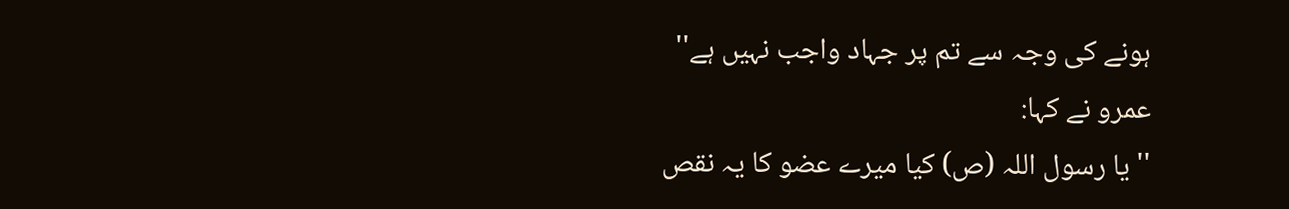ہونے كى وجہ سے تم پر جہاد واجب نہيں ہے''
عمرو نے كہا:
'' يا رسول اللہ (ص) كيا ميرے عضو كا يہ نقص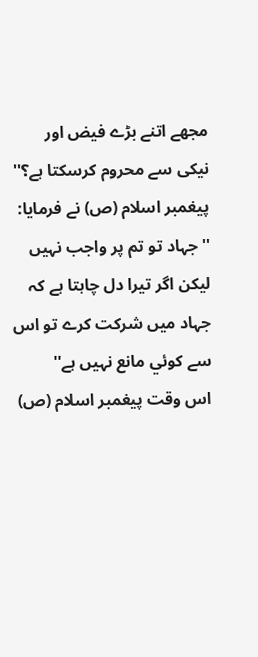مجھے اتنے بڑے فيض اور نيكى سے محروم كرسكتا ہے؟''
پيغمبر اسلام (ص) نے فرمايا:
'' جہاد تو تم پر واجب نہيں ليكن اگر تيرا دل چاہتا ہے كہ جہاد ميں شركت كرے تو اس سے كوئي مانع نہيں ہے''
اس وقت پيغمبر اسلام (ص)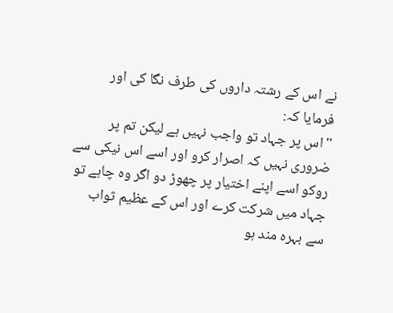نے اس كے رشتہ داروں كى طرف نگا كى اور فرمايا كہ:
'' اس پر جہاد تو واجب نہيں ہے ليكن تم پر ضرورى نہيں كہ اصرار كرو اور اسے اس نيكى سے روكو اسے اپنے اختيار پر چھوڑ دو اگر وہ چاہے تو جہاد ميں شركت كرے اور اس كے عظيم ثواب سے بہرہ مند ہو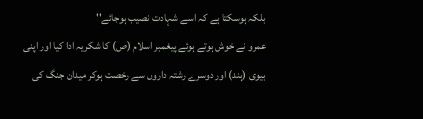بلكہ ہوسكتا ہے كہ اسے شہادت نصيب ہوجائے''
عمرو نے خوش ہوتے ہوئے پيغمبر اسلام (ص) كا شكريہ ادا كيا اور اپنى بيوى (ہند) اور دوسرے رشتہ داروں سے رخصت ہوكر ميدان جنگ كى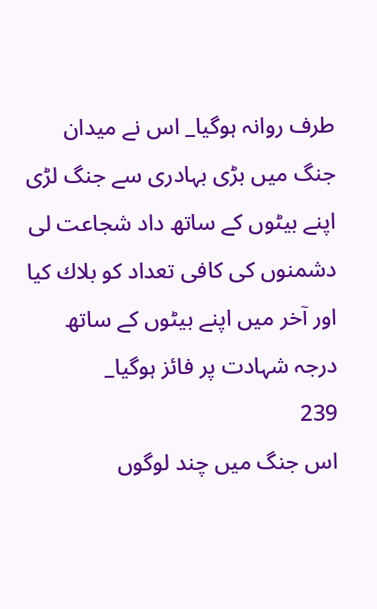طرف روانہ ہوگيا_ اس نے ميدان جنگ ميں بڑى بہادرى سے جنگ لڑى اپنے بيٹوں كے ساتھ داد شجاعت لى دشمنوں كى كافى تعداد كو بلاك كيا اور آخر ميں اپنے بيٹوں كے ساتھ درجہ شہادت پر فائز ہوگيا_
239
اس جنگ ميں چند لوگوں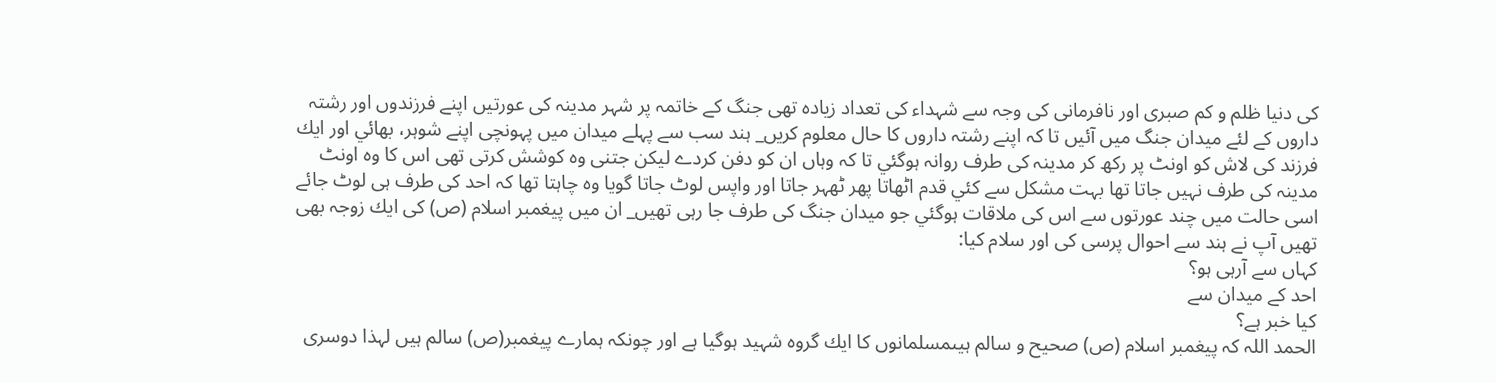كى دنيا ظلم و كم صبرى اور نافرمانى كى وجہ سے شہداء كى تعداد زيادہ تھى جنگ كے خاتمہ پر شہر مدينہ كى عورتيں اپنے فرزندوں اور رشتہ داروں كے لئے ميدان جنگ ميں آئيں تا كہ اپنے رشتہ داروں كا حال معلوم كريں_ ہند سب سے پہلے ميدان ميں پہونچى اپنے شوہر، بھائي اور ايك فرزند كى لاش كو اونٹ پر ركھ كر مدينہ كى طرف روانہ ہوگئي تا كہ وہاں ان كو دفن كردے ليكن جتنى وہ كوشش كرتى تھى اس كا وہ اونٹ مدينہ كى طرف نہيں جاتا تھا بہت مشكل سے كئي قدم اٹھاتا پھر ٹھہر جاتا اور واپس لوٹ جاتا گويا وہ چاہتا تھا كہ احد كى طرف ہى لوٹ جائے اسى حالت ميں چند عورتوں سے اس كى ملاقات ہوگئي جو ميدان جنگ كى طرف جا رہى تھيں_ ان ميں پيغمبر اسلام (ص) كى ايك زوجہ بھى تھيں آپ نے ہند سے احوال پرسى كى اور سلام كيا:
كہاں سے آرہى ہو؟
احد كے ميدان سے
كيا خبر ہے؟
الحمد اللہ كہ پيغمبر اسلام (ص) صحيح و سالم ہيںمسلمانوں كا ايك گروہ شہيد ہوگيا ہے اور چونكہ ہمارے پيغمبر(ص) سالم ہيں لہذا دوسرى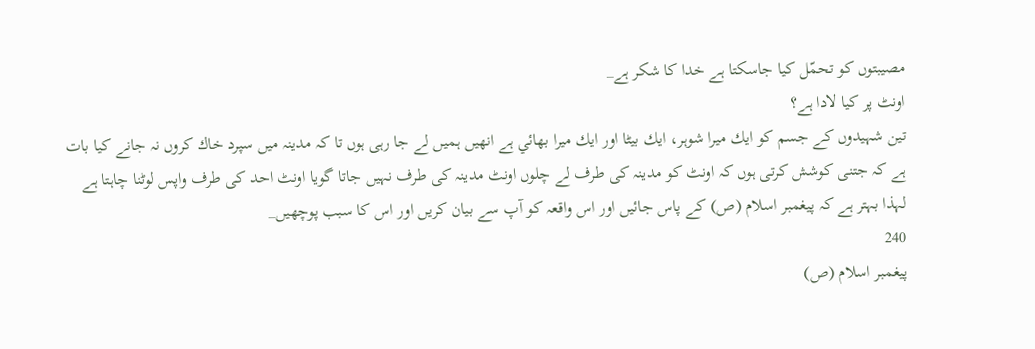مصيبتوں كو تحمّل كيا جاسكتا ہے خدا كا شكر ہے_
اونٹ پر كيا لادا ہے؟
تين شہيدوں كے جسم كو ايك ميرا شوہر، ايك بيٹا اور ايك ميرا بھائي ہے انھيں ہميں لے جا رہى ہوں تا كہ مدينہ ميں سپرد خاك كروں نہ جانے كيا بات ہے كہ جتنى كوشش كرتى ہوں كہ اونٹ كو مدينہ كى طرف لے چلوں اونٹ مدينہ كى طرف نہيں جاتا گويا اونٹ احد كى طرف واپس لوٹنا چاہتا ہے لہذا بہتر ہے كہ پيغمبر اسلام (ص) كے پاس جائيں اور اس واقعہ كو آپ سے بيان كريں اور اس كا سبب پوچھيں_
240
پيغمبر اسلام (ص)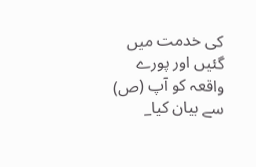كى خدمت ميں گئيں اور پورے واقعہ كو آپ (ص) سے بيان كيا_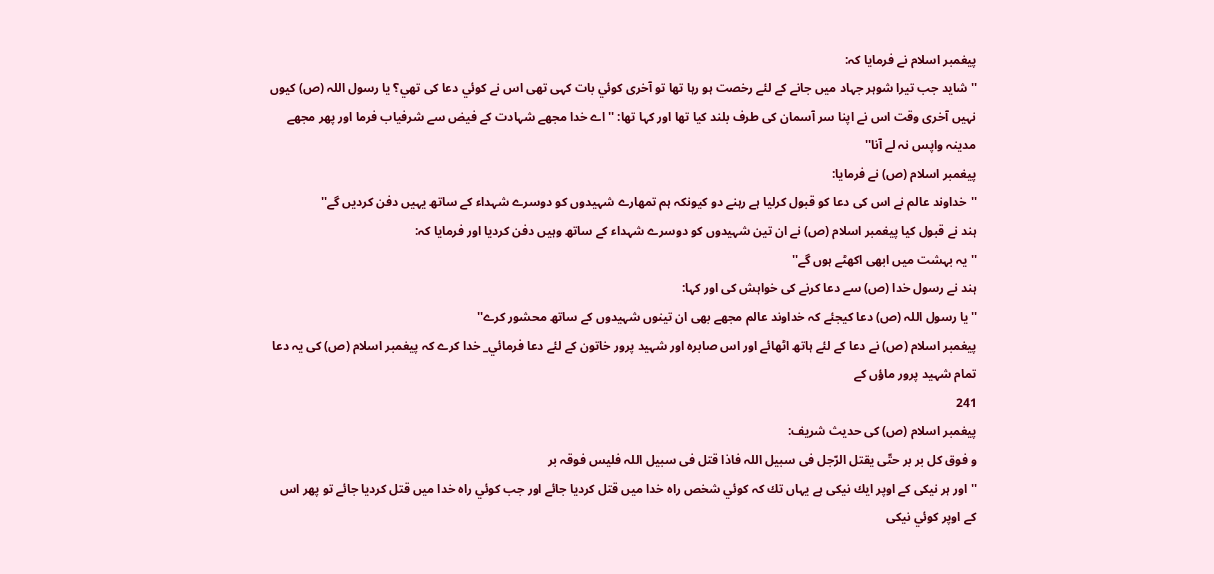پيغمبر اسلام نے فرمايا كہ:
'' شايد جب تيرا شوہر جہاد ميں جانے كے لئے رخصت ہو رہا تھا تو آخرى كوئي بات كہى تھى اس نے كوئي دعا كى تھي؟ يا رسول اللہ (ص) كيوں نہيں آخرى وقت اس نے اپنا سر آسمان كى طرف بلند كيا تھا اور كہا تھا: '' اے خدا مجھے شہادت كے فيض سے شرفياب فرما اور پھر مجھے مدينہ واپس نہ لے آنا''
پيغمبر اسلام (ص) نے فرمايا:
''خداوند عالم نے اس كى دعا كو قبول كرليا ہے رہنے دو كيونكہ ہم تمھارے شہيدوں كو دوسرے شہداء كے ساتھ يہيں دفن كرديں گے''
ہند نے قبول كيا پيغمبر اسلام (ص) نے ان تين شہيدوں كو دوسرے شہداء كے ساتھ وہيں دفن كرديا اور فرمايا كہ:
'' يہ بہشت ميں ابھى اكھٹے ہوں گے''
ہند نے رسول خدا (ص) سے دعا كرنے كى خواہش كى اور كہا:
'' يا رسول اللہ (ص) دعا كيجئے كہ خداوند عالم مجھے بھى ان تينوں شہيدوں كے ساتھ محشور كرے''
پيغمبر اسلام (ص) نے دعا كے لئے ہاتھ اٹھائے اور اس صابرہ اور شہيد پرور خاتون كے لئے دعا فرمائي_ خدا كرے كہ پيغمبر اسلام (ص) كى يہ دعا تمام شہيد پرور ماؤں كے
241
پيغمبر اسلام (ص) كى حديث شريف:
و فوق كل بر بر حتّى يقتل الرّجل فى سبيل اللہ فاذا قتل فى سبيل اللہ فليس فوقہ بر
'' اور ہر نيكى كے اوپر ايك نيكى ہے يہاں تك كہ كوئي شخص راہ خدا ميں قتل كرديا جائے اور جب كوئي راہ خدا ميں قتل كرديا جائے تو پھر اس كے اوپر كوئي نيكى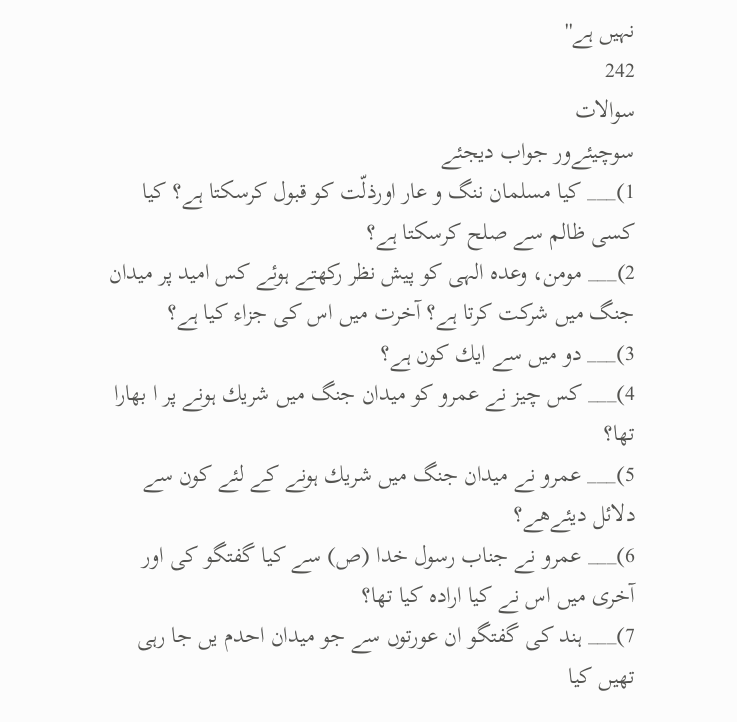نہيں ہے''
242
سوالات
سوچيئےور جواب ديجئے
1)___ كيا مسلمان ننگ و عار اورذلّت كو قبول كرسكتا ہے؟ كيا كسى ظالم سے صلح كرسكتا ہے؟
2)___ مومن، وعدہ الہى كو پيش نظر ركھتے ہوئے كس اميد پر ميدان جنگ ميں شركت كرتا ہے؟ آخرت ميں اس كى جزاء كيا ہے؟
3)___ دو ميں سے ايك كون ہے؟
4)___ كس چيز نے عمرو كو ميدان جنگ ميں شريك ہونے پر ا بھارا تھا؟
5)___ عمرو نے ميدان جنگ ميں شريك ہونے كے لئے كون سے دلائل ديئےھے؟
6)___ عمرو نے جناب رسول خدا (ص) سے كيا گفتگو كى اور آخرى ميں اس نے كيا ارادہ كيا تھا؟
7)___ ہند كى گفتگو ان عورتوں سے جو ميدان احدم يں جا رہى تھيں كيا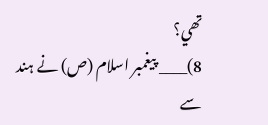تھي؟
8)____ پيغمبر اسلام (ص) نے ہند سے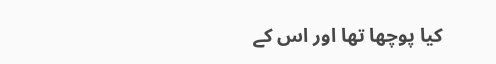كيا پوچھا تھا اور اس كے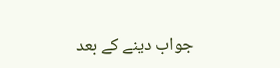جواب دينے كے بعد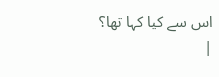اس سے كيا كہا تھا؟
|